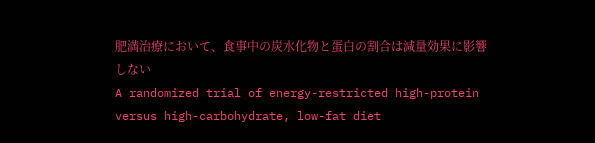肥満治療において、食事中の炭水化物と蛋白の割合は減量効果に影響しない
A randomized trial of energy-restricted high-protein versus high-carbohydrate, low-fat diet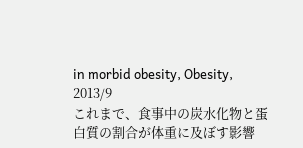in morbid obesity, Obesity, 2013/9
これまで、食事中の炭水化物と蛋白質の割合が体重に及ぼす影響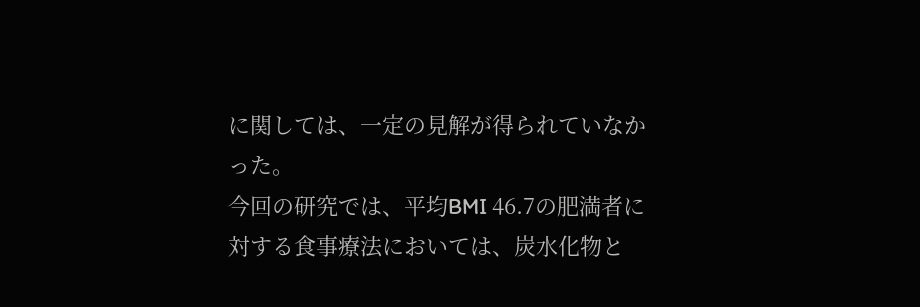に関しては、一定の見解が得られていなかった。
今回の研究では、平均BMI 46.7の肥満者に対する食事療法においては、炭水化物と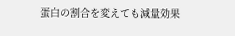蛋白の割合を変えても減量効果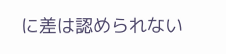に差は認められない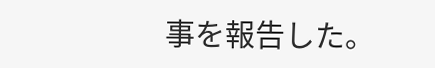事を報告した。